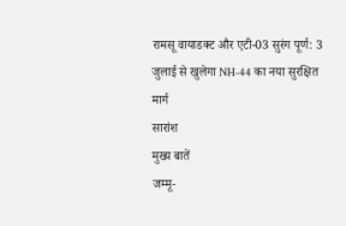रामसू वायाडक्ट और एटी-03 सुरंग पूर्ण: 3 जुलाई से खुलेगा NH-44 का नया सुरक्षित मार्ग
सारांश
मुख्य बातें
जम्मू-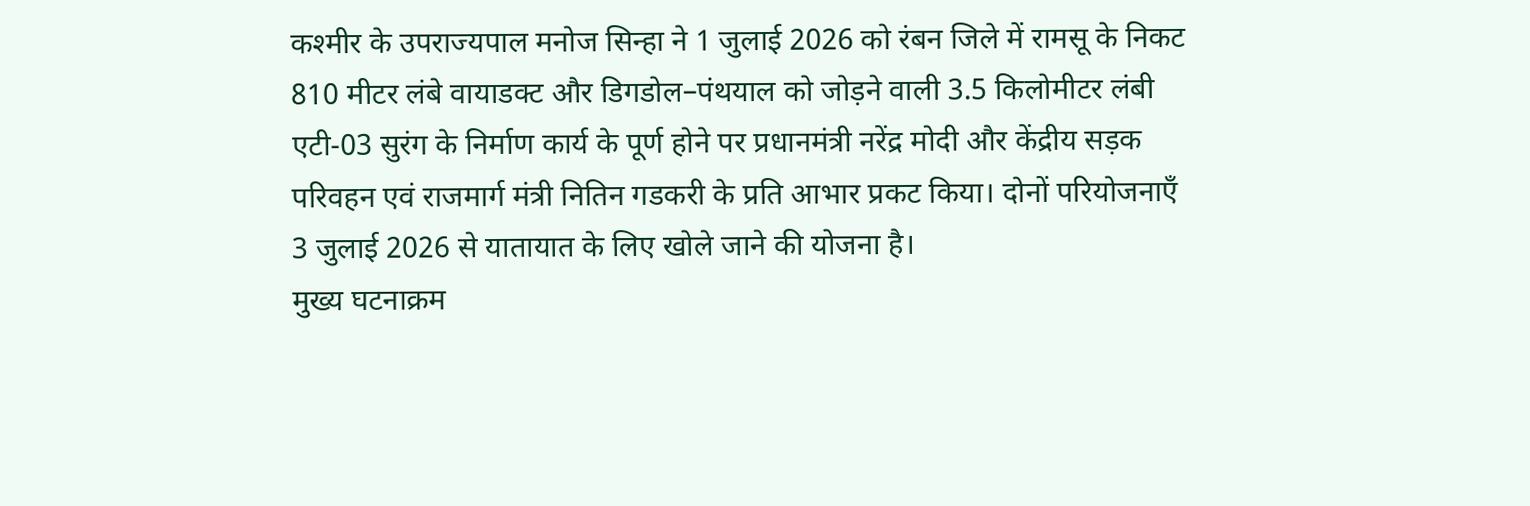कश्मीर के उपराज्यपाल मनोज सिन्हा ने 1 जुलाई 2026 को रंबन जिले में रामसू के निकट 810 मीटर लंबे वायाडक्ट और डिगडोल–पंथयाल को जोड़ने वाली 3.5 किलोमीटर लंबी एटी-03 सुरंग के निर्माण कार्य के पूर्ण होने पर प्रधानमंत्री नरेंद्र मोदी और केंद्रीय सड़क परिवहन एवं राजमार्ग मंत्री नितिन गडकरी के प्रति आभार प्रकट किया। दोनों परियोजनाएँ 3 जुलाई 2026 से यातायात के लिए खोले जाने की योजना है।
मुख्य घटनाक्रम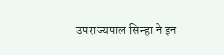उपराज्यपाल सिन्हा ने इन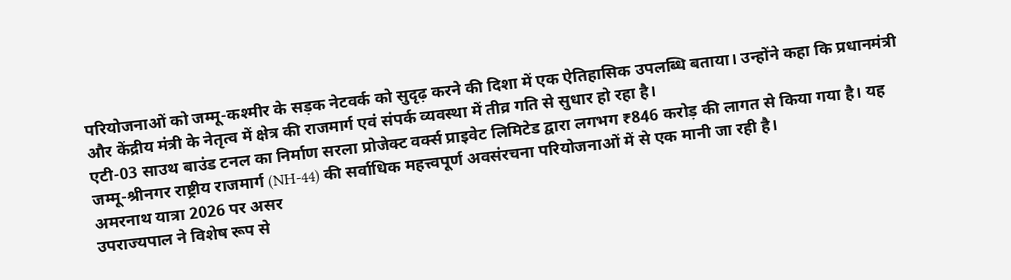परियोजनाओं को जम्मू-कश्मीर के सड़क नेटवर्क को सुदृढ़ करने की दिशा में एक ऐतिहासिक उपलब्धि बताया। उन्होंने कहा कि प्रधानमंत्री और केंद्रीय मंत्री के नेतृत्व में क्षेत्र की राजमार्ग एवं संपर्क व्यवस्था में तीव्र गति से सुधार हो रहा है।
एटी-03 साउथ बाउंड टनल का निर्माण सरला प्रोजेक्ट वर्क्स प्राइवेट लिमिटेड द्वारा लगभग ₹846 करोड़ की लागत से किया गया है। यह जम्मू-श्रीनगर राष्ट्रीय राजमार्ग (NH-44) की सर्वाधिक महत्त्वपूर्ण अवसंरचना परियोजनाओं में से एक मानी जा रही है।
अमरनाथ यात्रा 2026 पर असर
उपराज्यपाल ने विशेष रूप से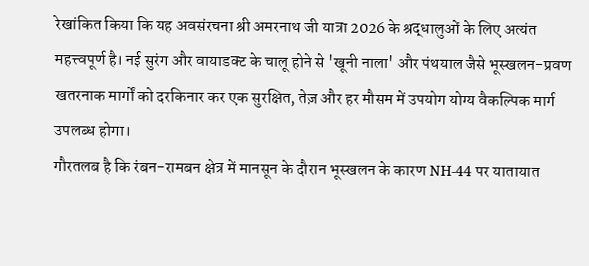रेखांकित किया कि यह अवसंरचना श्री अमरनाथ जी यात्रा 2026 के श्रद्धालुओं के लिए अत्यंत महत्त्वपूर्ण है। नई सुरंग और वायाडक्ट के चालू होने से 'खूनी नाला' और पंथयाल जैसे भूस्खलन-प्रवण खतरनाक मार्गों को दरकिनार कर एक सुरक्षित, तेज़ और हर मौसम में उपयोग योग्य वैकल्पिक मार्ग उपलब्ध होगा।
गौरतलब है कि रंबन-रामबन क्षेत्र में मानसून के दौरान भूस्खलन के कारण NH-44 पर यातायात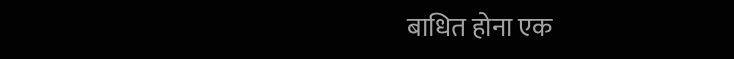बाधित होना एक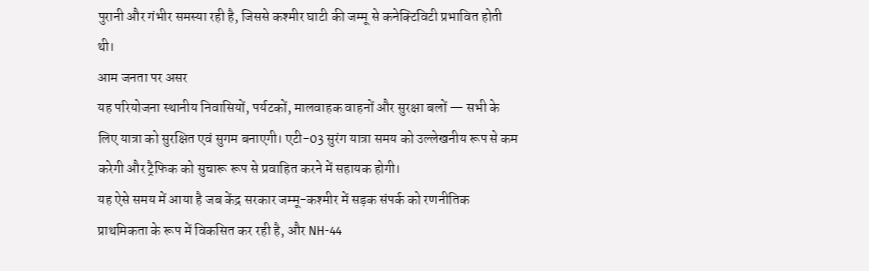पुरानी और गंभीर समस्या रही है, जिससे कश्मीर घाटी की जम्मू से कनेक्टिविटी प्रभावित होती थी।
आम जनता पर असर
यह परियोजना स्थानीय निवासियों, पर्यटकों, मालवाहक वाहनों और सुरक्षा बलों — सभी के लिए यात्रा को सुरक्षित एवं सुगम बनाएगी। एटी-03 सुरंग यात्रा समय को उल्लेखनीय रूप से कम करेगी और ट्रैफिक को सुचारू रूप से प्रवाहित करने में सहायक होगी।
यह ऐसे समय में आया है जब केंद्र सरकार जम्मू-कश्मीर में सड़क संपर्क को रणनीतिक प्राथमिकता के रूप में विकसित कर रही है, और NH-44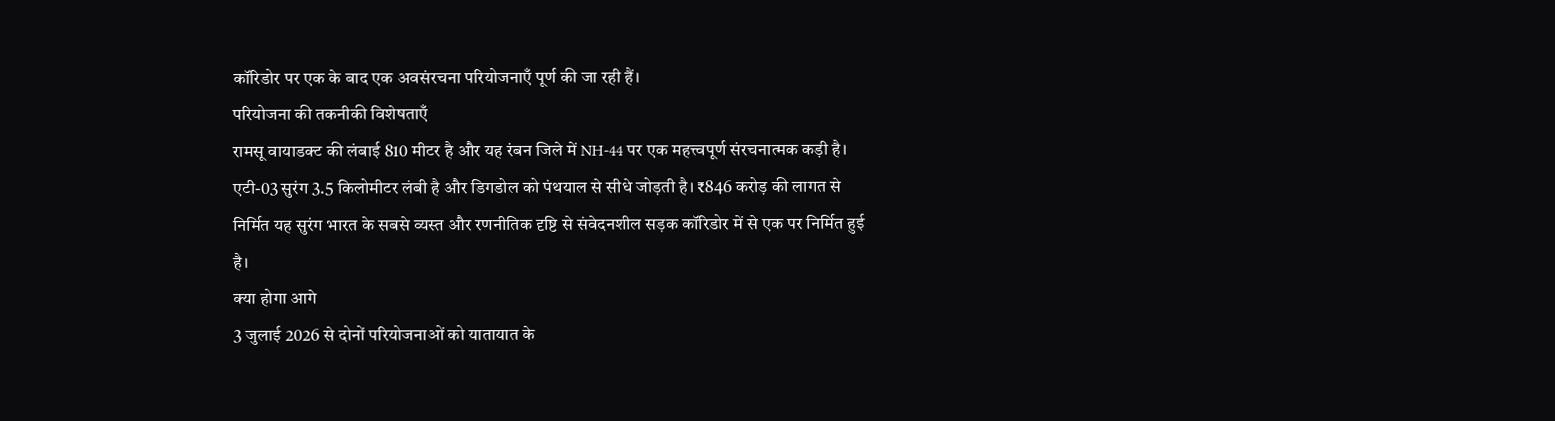कॉरिडोर पर एक के बाद एक अवसंरचना परियोजनाएँ पूर्ण की जा रही हैं।
परियोजना की तकनीकी विशेषताएँ
रामसू वायाडक्ट की लंबाई 810 मीटर है और यह रंबन जिले में NH-44 पर एक महत्त्वपूर्ण संरचनात्मक कड़ी है। एटी-03 सुरंग 3.5 किलोमीटर लंबी है और डिगडोल को पंथयाल से सीधे जोड़ती है। ₹846 करोड़ की लागत से निर्मित यह सुरंग भारत के सबसे व्यस्त और रणनीतिक दृष्टि से संवेदनशील सड़क कॉरिडोर में से एक पर निर्मित हुई है।
क्या होगा आगे
3 जुलाई 2026 से दोनों परियोजनाओं को यातायात के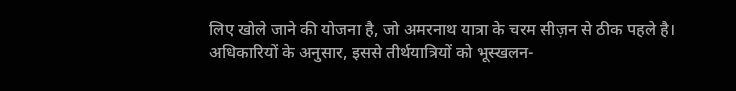लिए खोले जाने की योजना है, जो अमरनाथ यात्रा के चरम सीज़न से ठीक पहले है। अधिकारियों के अनुसार, इससे तीर्थयात्रियों को भूस्खलन-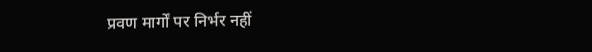प्रवण मार्गों पर निर्भर नहीं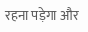रहना पड़ेगा और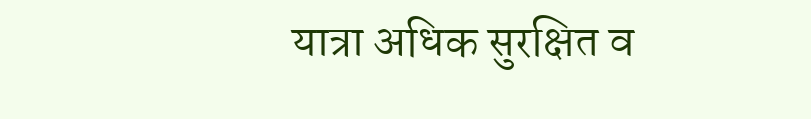यात्रा अधिक सुरक्षित व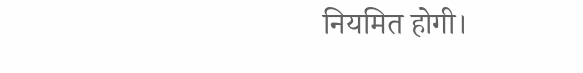नियमित होगी।